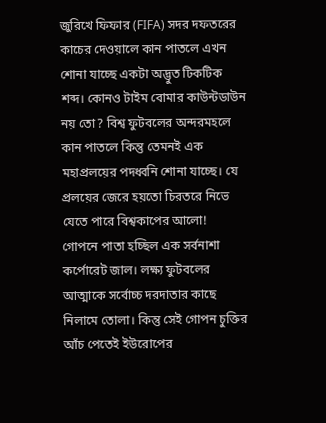জুরিখে ফিফার (FIFA) সদর দফতরের কাচের দেওয়ালে কান পাতলে এখন শোনা যাচ্ছে একটা অদ্ভুত টিকটিক শব্দ। কোনও টাইম বোমার কাউন্টডাউন নয় তো? বিশ্ব ফুটবলের অন্দরমহলে কান পাতলে কিন্তু তেমনই এক মহাপ্রলয়ের পদধ্বনি শোনা যাচ্ছে। যে প্রলয়ের জেরে হয়তো চিরতরে নিভে যেতে পারে বিশ্বকাপের আলো!
গোপনে পাতা হচ্ছিল এক সর্বনাশা কর্পোরেট জাল। লক্ষ্য ফুটবলের আত্মাকে সর্বোচ্চ দরদাতার কাছে নিলামে তোলা। কিন্তু সেই গোপন চুক্তির আঁচ পেতেই ইউরোপের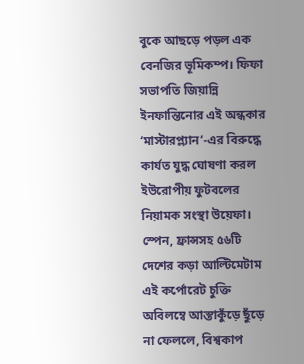বুকে আছড়ে পড়ল এক বেনজির ভূমিকম্প। ফিফা সভাপতি জিয়ান্নি ইনফান্তিনোর এই অন্ধকার ‘মাস্টারপ্ল্যান’-এর বিরুদ্ধে কার্যত যুদ্ধ ঘোষণা করল ইউরোপীয় ফুটবলের নিয়ামক সংস্থা উয়েফা। স্পেন, ফ্রান্সসহ ৫৬টি দেশের কড়া আল্টিমেটাম এই কর্পোরেট চুক্তি অবিলম্বে আস্তাকুঁড়ে ছুঁড়ে না ফেললে, বিশ্বকাপ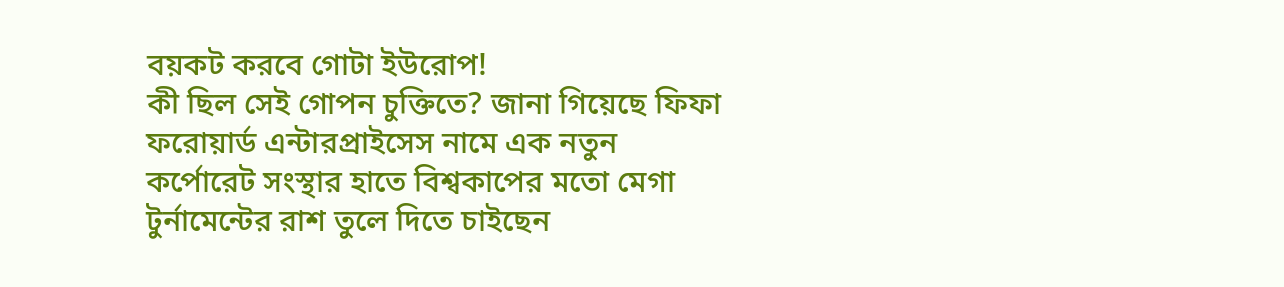বয়কট করবে গোটা ইউরোপ!
কী ছিল সেই গোপন চুক্তিতে? জানা গিয়েছে ফিফা ফরোয়ার্ড এন্টারপ্রাইসেস নামে এক নতুন কর্পোরেট সংস্থার হাতে বিশ্বকাপের মতো মেগা টুর্নামেন্টের রাশ তুলে দিতে চাইছেন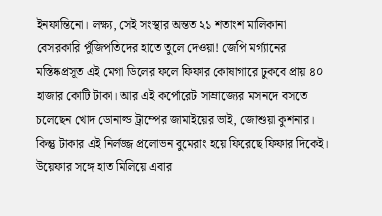ইনফান্তিনো। লক্ষ্য, সেই সংস্থার অন্তত ২১ শতাংশ মালিকানা বেসরকারি পুঁজিপতিদের হাতে তুলে দেওয়া! জেপি মর্গ্যানের মস্তিষ্কপ্রসূত এই মেগা ডিলের ফলে ফিফার কোষাগারে ঢুকবে প্রায় ৪০ হাজার কোটি টাকা। আর এই কর্পোরেট সাম্রাজ্যের মসনদে বসতে চলেছেন খোদ ডোনাল্ড ট্রাম্পের জামাইয়ের ভাই, জোশুয়া কুশনার।
কিন্তু টাকার এই নির্লজ্জ প্রলোভন বুমেরাং হয়ে ফিরেছে ফিফার দিকেই। উয়েফার সঙ্গে হাত মিলিয়ে এবার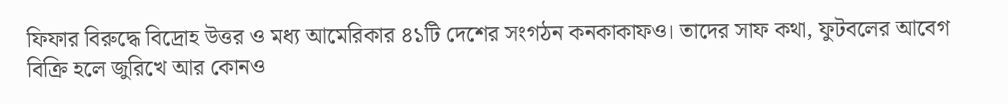ফিফার বিরুদ্ধে বিদ্রোহ উত্তর ও মধ্য আমেরিকার ৪১টি দেশের সংগঠন কনকাকাফও। তাদের সাফ কথা, ফুটবলের আবেগ বিক্রি হলে জুরিখে আর কোনও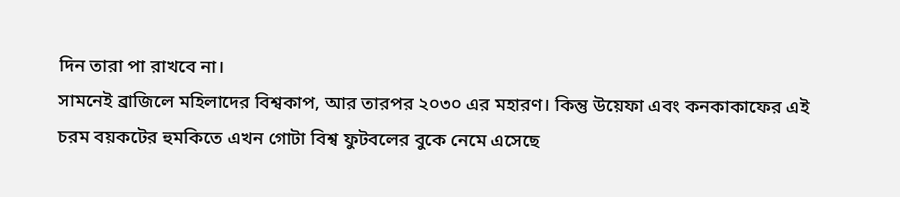দিন তারা পা রাখবে না।
সামনেই ব্রাজিলে মহিলাদের বিশ্বকাপ, আর তারপর ২০৩০ এর মহারণ। কিন্তু উয়েফা এবং কনকাকাফের এই চরম বয়কটের হুমকিতে এখন গোটা বিশ্ব ফুটবলের বুকে নেমে এসেছে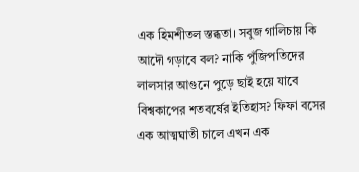এক হিমশীতল স্তব্ধতা। সবুজ গালিচায় কি আদৌ গড়াবে বল? নাকি পুঁজিপতিদের লালসার আগুনে পুড়ে ছাই হয়ে যাবে বিশ্বকাপের শতবর্ষের ইতিহাস? ফিফা বসের এক আত্মঘাতী চালে এখন এক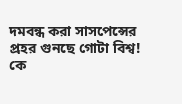দমবন্ধ করা সাসপেন্সের প্রহর গুনছে গোটা বিশ্ব! কে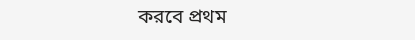করবে প্রথম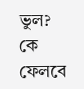ভুল? কে ফেলবে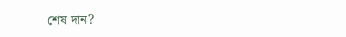শেষ দান?